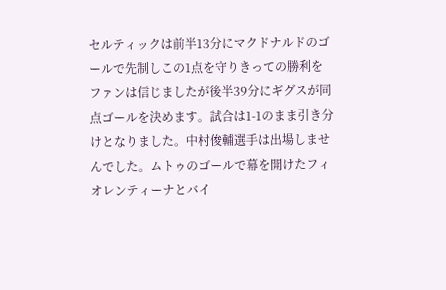セルティックは前半13分にマクドナルドのゴールで先制しこの1点を守りきっての勝利をファンは信じましたが後半39分にギグスが同点ゴールを決めます。試合は1-1のまま引き分けとなりました。中村俊輔選手は出場しませんでした。ムトゥのゴールで幕を開けたフィオレンティーナとバイ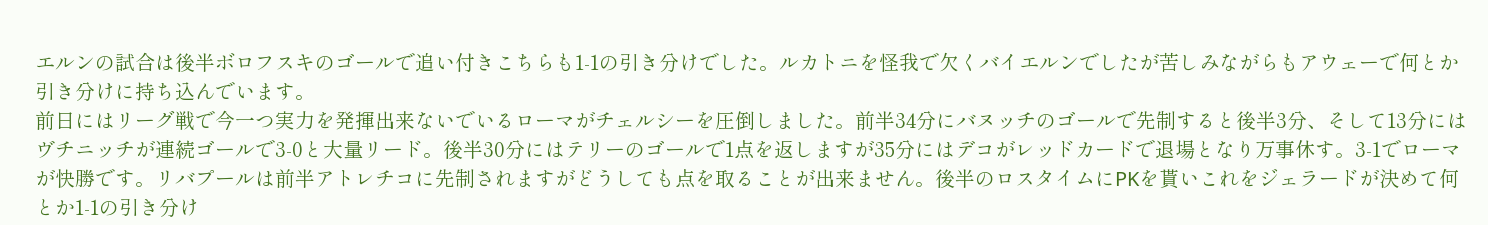エルンの試合は後半ボロフスキのゴールで追い付きこちらも1-1の引き分けでした。ルカトニを怪我で欠くバイエルンでしたが苦しみながらもアウェーで何とか引き分けに持ち込んでいます。
前日にはリーグ戦で今一つ実力を発揮出来ないでいるローマがチェルシーを圧倒しました。前半34分にバヌッチのゴールで先制すると後半3分、そして13分にはヴチニッチが連続ゴールで3-0と大量リード。後半30分にはテリーのゴールで1点を返しますが35分にはデコがレッドカードで退場となり万事休す。3-1でローマが快勝です。リバプールは前半アトレチコに先制されますがどうしても点を取ることが出来ません。後半のロスタイムにPKを貰いこれをジェラードが決めて何とか1-1の引き分け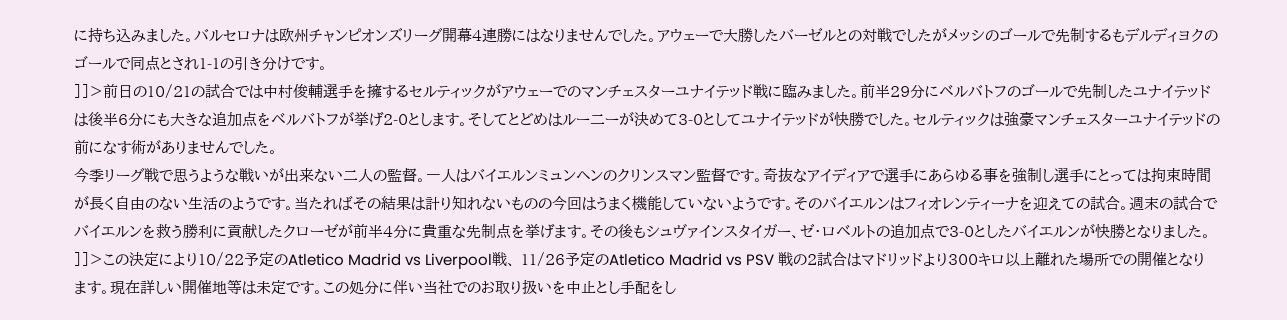に持ち込みました。バルセロナは欧州チャンピオンズリーグ開幕4連勝にはなりませんでした。アウェーで大勝したバーゼルとの対戦でしたがメッシのゴールで先制するもデルディヨクのゴールで同点とされ1-1の引き分けです。
]]>前日の10/21の試合では中村俊輔選手を擁するセルティックがアウェーでのマンチェスターユナイテッド戦に臨みました。前半29分にベルバトフのゴールで先制したユナイテッドは後半6分にも大きな追加点をベルバトフが挙げ2-0とします。そしてとどめはルー二ーが決めて3-0としてユナイテッドが快勝でした。セルティックは強豪マンチェスターユナイテッドの前になす術がありませんでした。
今季リーグ戦で思うような戦いが出来ない二人の監督。一人はバイエルンミュンヘンのクリンスマン監督です。奇抜なアイディアで選手にあらゆる事を強制し選手にとっては拘束時間が長く自由のない生活のようです。当たればその結果は計り知れないものの今回はうまく機能していないようです。そのバイエルンはフィオレンティーナを迎えての試合。週末の試合でバイエルンを救う勝利に貢献したクローゼが前半4分に貴重な先制点を挙げます。その後もシュヴァインスタイガー、ゼ・ロベルトの追加点で3-0としたバイエルンが快勝となりました。
]]>この決定により10/22予定のAtletico Madrid vs Liverpool戦、 11/26予定のAtletico Madrid vs PSV 戦の2試合はマドリッドより300キロ以上離れた場所での開催となります。現在詳しい開催地等は未定です。この処分に伴い当社でのお取り扱いを中止とし手配をし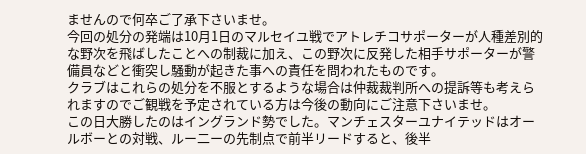ませんので何卒ご了承下さいませ。
今回の処分の発端は10月1日のマルセイユ戦でアトレチコサポーターが人種差別的な野次を飛ばしたことへの制裁に加え、この野次に反発した相手サポーターが警備員などと衝突し騒動が起きた事への責任を問われたものです。
クラブはこれらの処分を不服とするような場合は仲裁裁判所への提訴等も考えられますのでご観戦を予定されている方は今後の動向にご注意下さいませ。
この日大勝したのはイングランド勢でした。マンチェスターユナイテッドはオールボーとの対戦、ルー二ーの先制点で前半リードすると、後半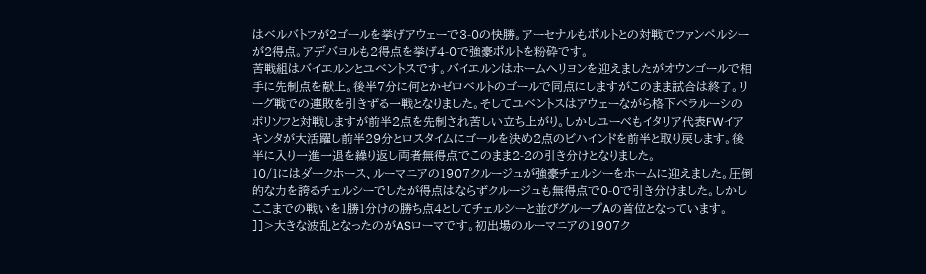はベルバトフが2ゴールを挙げアウェーで3-0の快勝。アーセナルもポルトとの対戦でファンペルシーが2得点。アデバヨルも2得点を挙げ4-0で強豪ポルトを粉砕です。
苦戦組はバイエルンとユベントスです。バイエルンはホームへリヨンを迎えましたがオウンゴールで相手に先制点を献上。後半7分に何とかゼロベルトのゴールで同点にしますがこのまま試合は終了。リーグ戦での連敗を引きずる一戦となりました。そしてユベントスはアウェーながら格下ベラルーシのボリソフと対戦しますが前半2点を先制され苦しい立ち上がり。しかしユーべもイタリア代表FWイアキンタが大活躍し前半29分とロスタイムにゴールを決め2点のビハインドを前半と取り戻します。後半に入り一進一退を繰り返し両者無得点でこのまま2-2の引き分けとなりました。
10/1にはダークホース、ルーマニアの1907クルージュが強豪チェルシーをホームに迎えました。圧倒的な力を誇るチェルシーでしたが得点はならずクルージュも無得点で0-0で引き分けました。しかしここまでの戦いを1勝1分けの勝ち点4としてチェルシーと並びグループAの首位となっています。
]]>大きな波乱となったのがASローマです。初出場のルーマニアの1907ク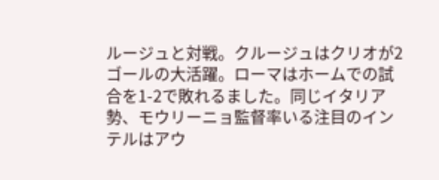ルージュと対戦。クルージュはクリオが2ゴールの大活躍。ローマはホームでの試合を1-2で敗れるました。同じイタリア勢、モウリーニョ監督率いる注目のインテルはアウ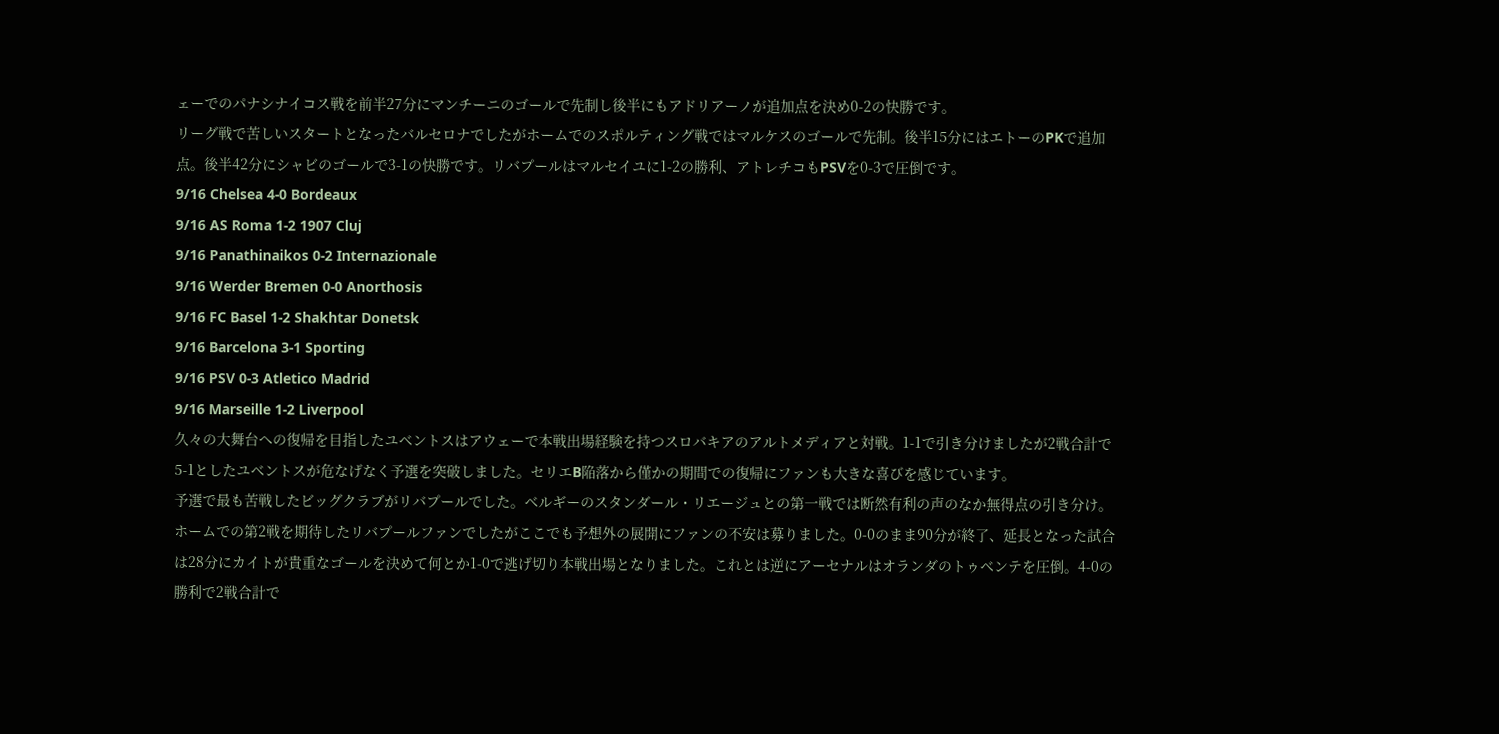ェーでのパナシナイコス戦を前半27分にマンチーニのゴールで先制し後半にもアドリアーノが追加点を決め0-2の快勝です。
リーグ戦で苦しいスタートとなったバルセロナでしたがホームでのスポルティング戦ではマルケスのゴールで先制。後半15分にはエトーのPKで追加点。後半42分にシャビのゴールで3-1の快勝です。リバプールはマルセイユに1-2の勝利、アトレチコもPSVを0-3で圧倒です。
9/16 Chelsea 4-0 Bordeaux
9/16 AS Roma 1-2 1907 Cluj
9/16 Panathinaikos 0-2 Internazionale
9/16 Werder Bremen 0-0 Anorthosis
9/16 FC Basel 1-2 Shakhtar Donetsk
9/16 Barcelona 3-1 Sporting
9/16 PSV 0-3 Atletico Madrid
9/16 Marseille 1-2 Liverpool
久々の大舞台への復帰を目指したユベントスはアウェーで本戦出場経験を持つスロバキアのアルトメディアと対戦。1-1で引き分けましたが2戦合計で5-1としたユベントスが危なげなく予選を突破しました。セリエB陥落から僅かの期間での復帰にファンも大きな喜びを感じています。
予選で最も苦戦したビッグクラブがリバプールでした。ベルギーのスタンダール・リエージュとの第一戦では断然有利の声のなか無得点の引き分け。ホームでの第2戦を期待したリバプールファンでしたがここでも予想外の展開にファンの不安は募りました。0-0のまま90分が終了、延長となった試合は28分にカイトが貴重なゴールを決めて何とか1-0で逃げ切り本戦出場となりました。これとは逆にアーセナルはオランダのトゥベンテを圧倒。4-0の勝利で2戦合計で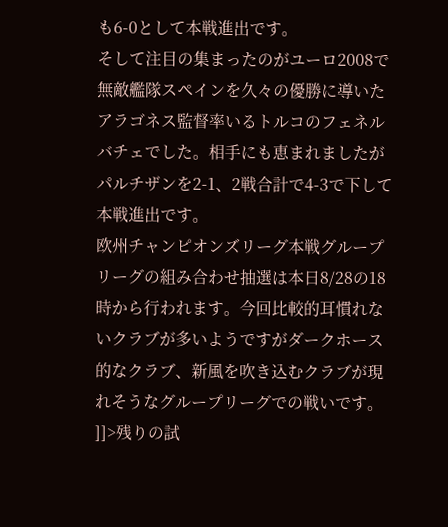も6-0として本戦進出です。
そして注目の集まったのがユーロ2008で無敵艦隊スペインを久々の優勝に導いたアラゴネス監督率いるトルコのフェネルバチェでした。相手にも恵まれましたがパルチザンを2-1、2戦合計で4-3で下して本戦進出です。
欧州チャンピオンズリーグ本戦グループリーグの組み合わせ抽選は本日8/28の18時から行われます。今回比較的耳慣れないクラブが多いようですがダークホース的なクラブ、新風を吹き込むクラブが現れそうなグループリーグでの戦いです。
]]>残りの試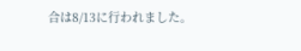合は8/13に行われました。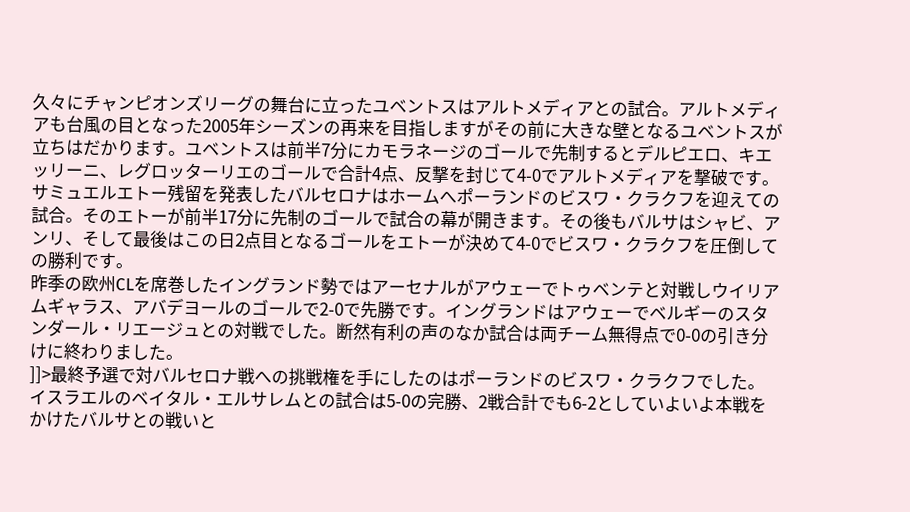久々にチャンピオンズリーグの舞台に立ったユベントスはアルトメディアとの試合。アルトメディアも台風の目となった2005年シーズンの再来を目指しますがその前に大きな壁となるユベントスが立ちはだかります。ユベントスは前半7分にカモラネージのゴールで先制するとデルピエロ、キエッリーニ、レグロッターリエのゴールで合計4点、反撃を封じて4-0でアルトメディアを撃破です。
サミュエルエトー残留を発表したバルセロナはホームへポーランドのビスワ・クラクフを迎えての試合。そのエトーが前半17分に先制のゴールで試合の幕が開きます。その後もバルサはシャビ、アンリ、そして最後はこの日2点目となるゴールをエトーが決めて4-0でビスワ・クラクフを圧倒しての勝利です。
昨季の欧州CLを席巻したイングランド勢ではアーセナルがアウェーでトゥベンテと対戦しウイリアムギャラス、アバデヨールのゴールで2-0で先勝です。イングランドはアウェーでベルギーのスタンダール・リエージュとの対戦でした。断然有利の声のなか試合は両チーム無得点で0-0の引き分けに終わりました。
]]>最終予選で対バルセロナ戦への挑戦権を手にしたのはポーランドのビスワ・クラクフでした。イスラエルのベイタル・エルサレムとの試合は5-0の完勝、2戦合計でも6-2としていよいよ本戦をかけたバルサとの戦いと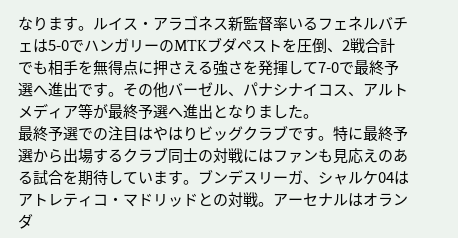なります。ルイス・アラゴネス新監督率いるフェネルバチェは5-0でハンガリーのMTKブダペストを圧倒、2戦合計でも相手を無得点に押さえる強さを発揮して7-0で最終予選へ進出です。その他バーゼル、パナシナイコス、アルトメディア等が最終予選へ進出となりました。
最終予選での注目はやはりビッグクラブです。特に最終予選から出場するクラブ同士の対戦にはファンも見応えのある試合を期待しています。ブンデスリーガ、シャルケ04はアトレティコ・マドリッドとの対戦。アーセナルはオランダ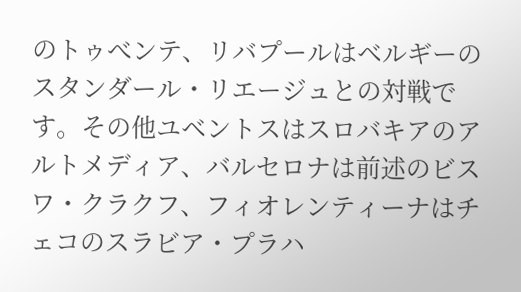のトゥべンテ、リバプールはベルギーのスタンダール・リエージュとの対戦です。その他ユベントスはスロバキアのアルトメディア、バルセロナは前述のビスワ・クラクフ、フィオレンティーナはチェコのスラビア・プラハ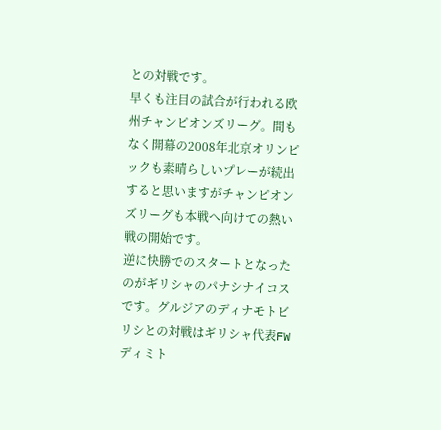との対戦です。
早くも注目の試合が行われる欧州チャンピオンズリーグ。間もなく開幕の2008年北京オリンピックも素晴らしいプレーが続出すると思いますがチャンピオンズリーグも本戦へ向けての熱い戦の開始です。
逆に快勝でのスタートとなったのがギリシャのパナシナイコスです。グルジアのディナモトビリシとの対戦はギリシャ代表FWディミト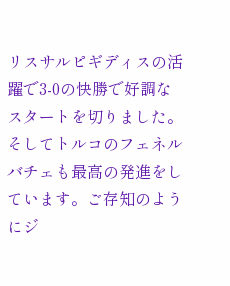リスサルピギディスの活躍で3-0の快勝で好調なスタートを切りました。そしてトルコのフェネルバチェも最高の発進をしています。ご存知のようにジ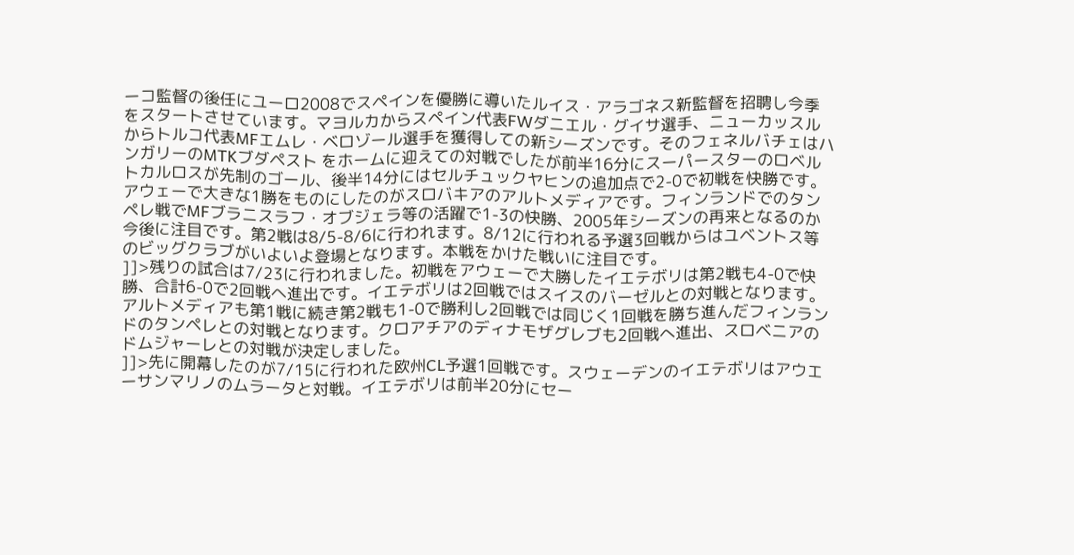ーコ監督の後任にユーロ2008でスペインを優勝に導いたルイス・アラゴネス新監督を招聘し今季をスタートさせています。マヨルカからスペイン代表FWダニエル・グイサ選手、ニューカッスルからトルコ代表MFエムレ・ベロゾール選手を獲得しての新シーズンです。そのフェネルバチェはハンガリーのMTKブダペスト をホームに迎えての対戦でしたが前半16分にスーパースターのロベルトカルロスが先制のゴール、後半14分にはセルチュックヤヒンの追加点で2-0で初戦を快勝です。
アウェーで大きな1勝をものにしたのがスロバキアのアルトメディアです。フィンランドでのタンペレ戦でMFブラニスラフ・オブジェラ等の活躍で1-3の快勝、2005年シーズンの再来となるのか今後に注目です。第2戦は8/5-8/6に行われます。8/12に行われる予選3回戦からはユベントス等のビッグクラブがいよいよ登場となります。本戦をかけた戦いに注目です。
]]>残りの試合は7/23に行われました。初戦をアウェーで大勝したイエテボリは第2戦も4-0で快勝、合計6-0で2回戦へ進出です。イエテボリは2回戦ではスイスのバーゼルとの対戦となります。アルトメディアも第1戦に続き第2戦も1-0で勝利し2回戦では同じく1回戦を勝ち進んだフィンランドのタンペレとの対戦となります。クロアチアのディナモザグレブも2回戦へ進出、スロベニアのドムジャーレとの対戦が決定しました。
]]>先に開幕したのが7/15に行われた欧州CL予選1回戦です。スウェーデンのイエテボリはアウエーサンマリノのムラータと対戦。イエテボリは前半20分にセー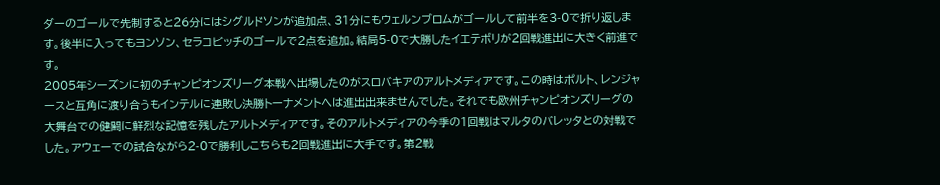ダーのゴールで先制すると26分にはシグルドソンが追加点、31分にもウェルンブロムがゴールして前半を3-0で折り返します。後半に入ってもヨンソン、セラコビッチのゴールで2点を追加。結局5-0で大勝したイエテボリが2回戦進出に大きく前進です。
2005年シーズンに初のチャンピオンズリーグ本戦へ出場したのがスロバキアのアルトメディアです。この時はポルト、レンジャースと互角に渡り合うもインテルに連敗し決勝トーナメントへは進出出来ませんでした。それでも欧州チャンピオンズリーグの大舞台での健闘に鮮烈な記憶を残したアルトメディアです。そのアルトメディアの今季の1回戦はマルタのバレッタとの対戦でした。アウェーでの試合ながら2-0で勝利しこちらも2回戦進出に大手です。第2戦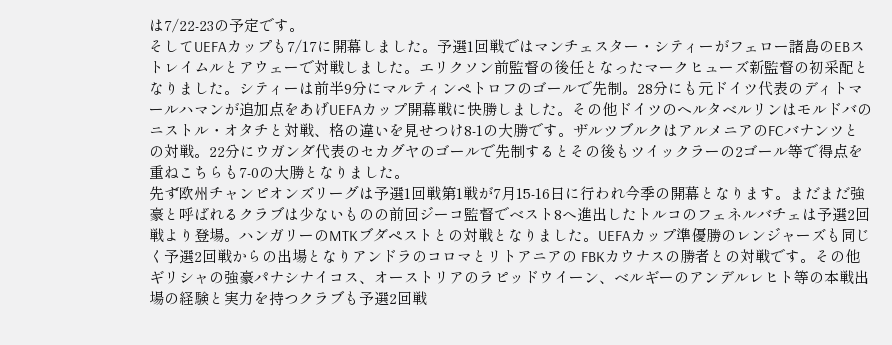は7/22-23の予定です。
そしてUEFAカップも7/17に開幕しました。予選1回戦ではマンチェスター・シティーがフェロー諸島のEBストレイムルとアウェーで対戦しました。エリクソン前監督の後任となったマークヒューズ新監督の初采配となりました。シティーは前半9分にマルティンペトロフのゴールで先制。28分にも元ドイツ代表のディトマールハマンが追加点をあげUEFAカップ開幕戦に快勝しました。その他ドイツのヘルタベルリンはモルドバのニストル・オタチと対戦、格の違いを見せつけ8-1の大勝です。ザルツブルクはアルメニアのFCバナンツとの対戦。22分にウガンダ代表のセカグヤのゴールで先制するとその後もツイックラーの2ゴール等で得点を重ねこちらも7-0の大勝となりました。
先ず欧州チャンピオンズリーグは予選1回戦第1戦が7月15-16日に行われ今季の開幕となります。まだまだ強豪と呼ばれるクラブは少ないものの前回ジーコ監督でベスト8へ進出したトルコのフェネルバチェは予選2回戦より登場。ハンガリーのMTKブダペストとの対戦となりました。UEFAカップ準優勝のレンジャーズも同じく予選2回戦からの出場となりアンドラのコロマとリトアニアの FBKカウナスの勝者との対戦です。その他ギリシャの強豪パナシナイコス、オーストリアのラピッドウイーン、ベルギーのアンデルレヒト等の本戦出場の経験と実力を持つクラブも予選2回戦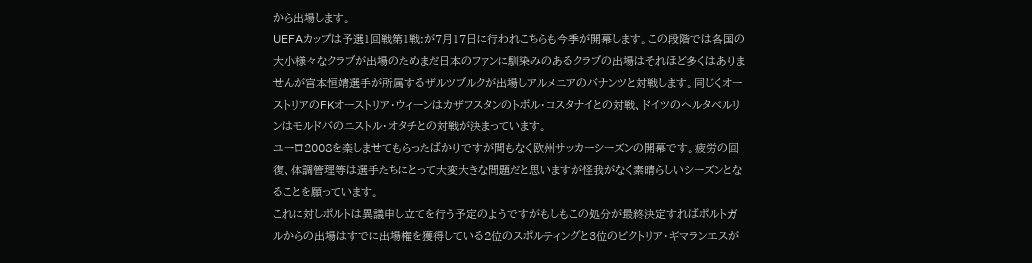から出場します。
UEFAカップは予選1回戦第1戦:が7月17日に行われこちらも今季が開幕します。この段階では各国の大小様々なクラブが出場のためまだ日本のファンに馴染みのあるクラブの出場はそれほど多くはありませんが宮本恒靖選手が所属するザルツブルクが出場しアルメニアのバナンツと対戦します。同じくオーストリアのFKオーストリア・ウィーンはカザフスタンのトボル・コスタナイとの対戦、ドイツのヘルタベルリンはモルドバのニストル・オタチとの対戦が決まっています。
ユーロ2008を楽しませてもらったばかりですが間もなく欧州サッカーシーズンの開幕です。疲労の回復、体調管理等は選手たちにとって大変大きな問題だと思いますが怪我がなく素晴らしいシーズンとなることを願っています。
これに対しポルトは異議申し立てを行う予定のようですがもしもこの処分が最終決定すればポルトガルからの出場はすでに出場権を獲得している2位のスポルティングと3位のビクトリア・ギマランエスが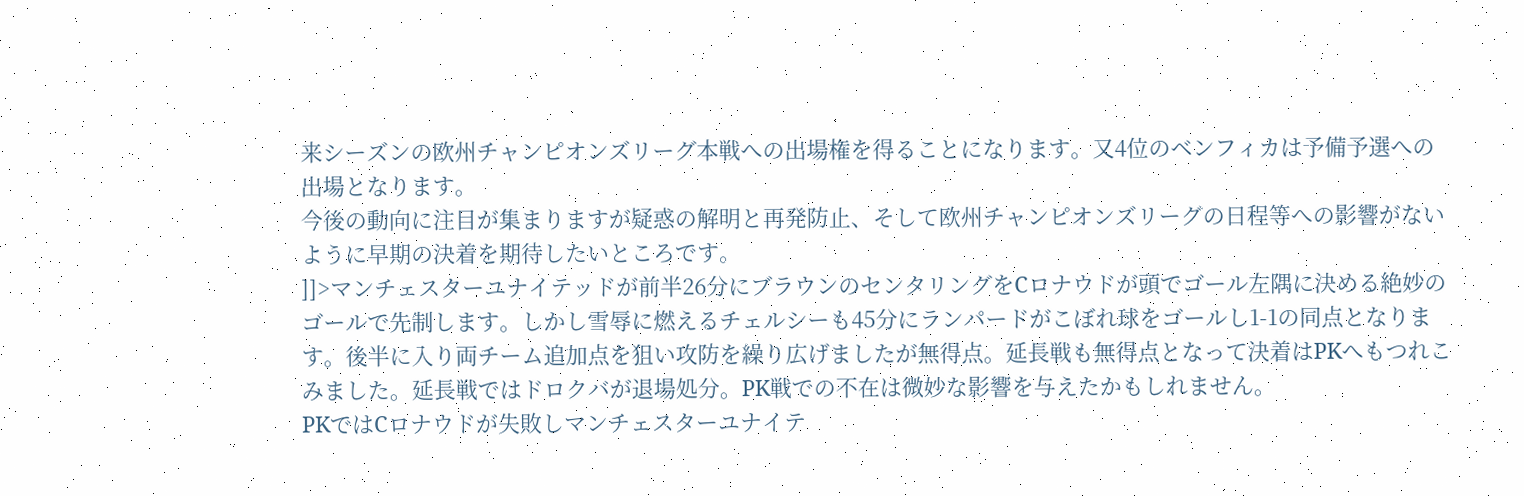来シーズンの欧州チャンピオンズリーグ本戦への出場権を得ることになります。又4位のベンフィカは予備予選への出場となります。
今後の動向に注目が集まりますが疑惑の解明と再発防止、そして欧州チャンピオンズリーグの日程等への影響がないように早期の決着を期待したいところです。
]]>マンチェスターユナイテッドが前半26分にブラウンのセンタリングをCロナウドが頭でゴール左隅に決める絶妙のゴールで先制します。しかし雪辱に燃えるチェルシーも45分にランパードがこぼれ球をゴールし1-1の同点となります。後半に入り両チーム追加点を狙い攻防を繰り広げましたが無得点。延長戦も無得点となって決着はPKへもつれこみました。延長戦ではドロクバが退場処分。PK戦での不在は微妙な影響を与えたかもしれません。
PKではCロナウドが失敗しマンチェスターユナイテ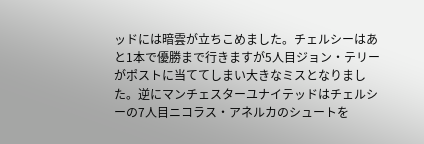ッドには暗雲が立ちこめました。チェルシーはあと1本で優勝まで行きますが5人目ジョン・テリーがポストに当ててしまい大きなミスとなりました。逆にマンチェスターユナイテッドはチェルシーの7人目ニコラス・アネルカのシュートを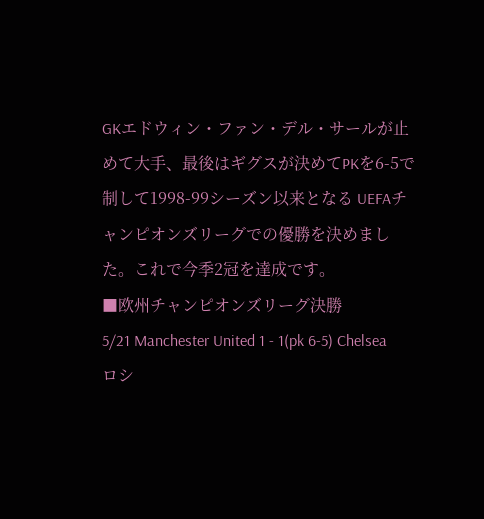GKエドウィン・ファン・デル・サールが止めて大手、最後はギグスが決めてPKを6-5で制して1998-99シーズン以来となる UEFAチャンピオンズリーグでの優勝を決めました。これで今季2冠を達成です。
■欧州チャンピオンズリーグ決勝
5/21 Manchester United 1 - 1(pk 6-5) Chelsea
ロシ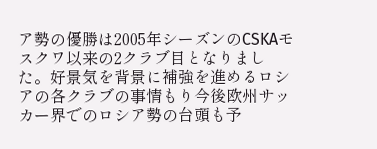ア勢の優勝は2005年シーズンのCSKAモスクワ以来の2クラブ目となりました。好景気を背景に補強を進めるロシアの各クラブの事情もり今後欧州サッカー界でのロシア勢の台頭も予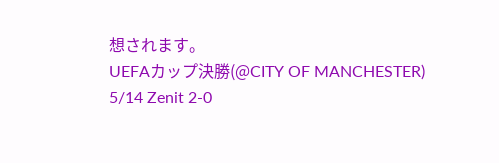想されます。
UEFAカップ決勝(@CITY OF MANCHESTER)
5/14 Zenit 2-0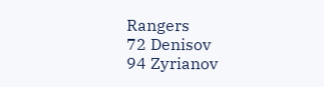Rangers
72 Denisov
94 Zyrianov